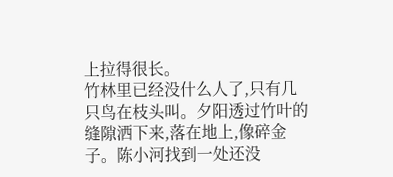上拉得很长。
竹林里已经没什么人了,只有几只鸟在枝头叫。夕阳透过竹叶的缝隙洒下来,落在地上,像碎金子。陈小河找到一处还没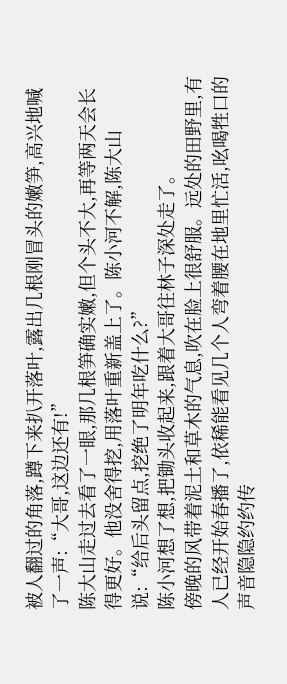被人翻过的角落,蹲下来扒开落叶,露出几根刚冒头的嫩笋,高兴地喊了一声:“大哥,这边还有!”
陈大山走过去看了一眼,那几根笋确实嫩,但个头不大,再等两天会长得更好。他没舍得挖,用落叶重新盖上了。陈小河不解,陈大山说:“给后头留点,挖绝了明年吃什么?”
陈小河想了想,把锄头收起来,跟着大哥往林子深处走了。
傍晚的风带着泥土和草木的气息,吹在脸上很舒服。远处的田野里,有人已经开始春播了,依稀能看见几个人弯着腰在地里忙活,吆喝牲口的声音隐隐约约传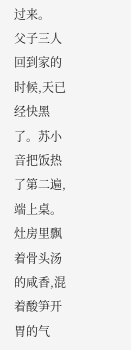过来。
父子三人回到家的时候,天已经快黑了。苏小音把饭热了第二遍,端上桌。灶房里飘着骨头汤的咸香,混着酸笋开胃的气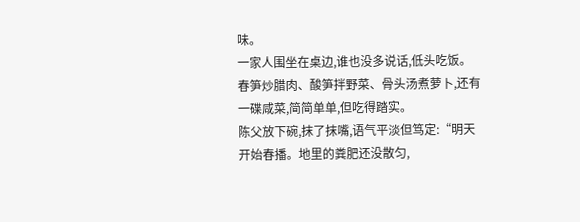味。
一家人围坐在桌边,谁也没多说话,低头吃饭。春笋炒腊肉、酸笋拌野菜、骨头汤煮萝卜,还有一碟咸菜,简简单单,但吃得踏实。
陈父放下碗,抹了抹嘴,语气平淡但笃定:“明天开始春播。地里的粪肥还没散匀,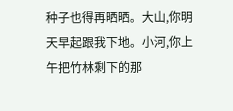种子也得再晒晒。大山,你明天早起跟我下地。小河,你上午把竹林剩下的那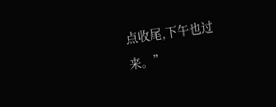点收尾,下午也过来。”